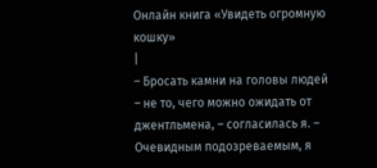Онлайн книга «Увидеть огромную кошку»
|
– Бросать камни на головы людей – не то, чего можно ожидать от джентльмена, – согласилась я. – Очевидным подозреваемым, я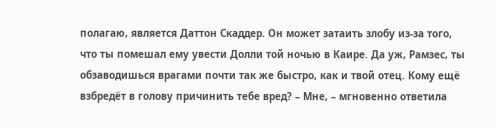полагаю, является Даттон Скаддер. Он может затаить злобу из-за того, что ты помешал ему увести Долли той ночью в Каире. Да уж, Рамзес, ты обзаводишься врагами почти так же быстро, как и твой отец. Кому ещё взбредёт в голову причинить тебе вред? – Мне, – мгновенно ответила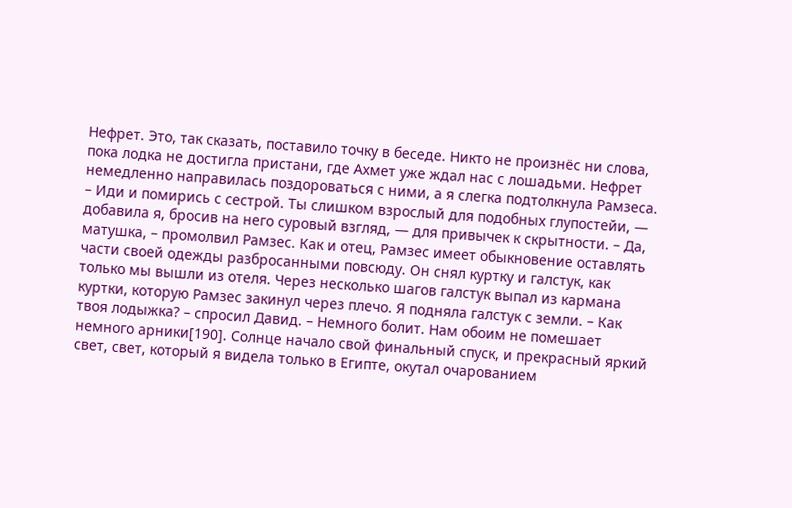Нефрет. Это, так сказать, поставило точку в беседе. Никто не произнёс ни слова, пока лодка не достигла пристани, где Ахмет уже ждал нас с лошадьми. Нефрет немедленно направилась поздороваться с ними, а я слегка подтолкнула Рамзеса. – Иди и помирись с сестрой. Ты слишком взрослый для подобных глупостейи, — добавила я, бросив на него суровый взгляд, — для привычек к скрытности. – Да, матушка, – промолвил Рамзес. Как и отец, Рамзес имеет обыкновение оставлять части своей одежды разбросанными повсюду. Он снял куртку и галстук, как только мы вышли из отеля. Через несколько шагов галстук выпал из кармана куртки, которую Рамзес закинул через плечо. Я подняла галстук с земли. – Как твоя лодыжка? – спросил Давид. – Немного болит. Нам обоим не помешает немного арники[190]. Солнце начало свой финальный спуск, и прекрасный яркий свет, свет, который я видела только в Египте, окутал очарованием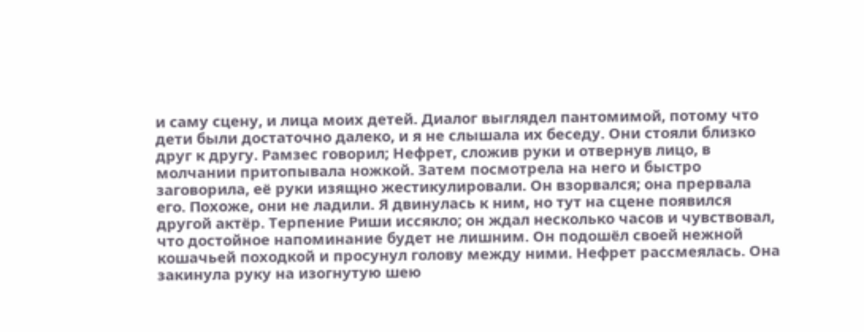и саму сцену, и лица моих детей. Диалог выглядел пантомимой, потому что дети были достаточно далеко, и я не слышала их беседу. Они стояли близко друг к другу. Рамзес говорил; Нефрет, сложив руки и отвернув лицо, в молчании притопывала ножкой. Затем посмотрела на него и быстро заговорила, её руки изящно жестикулировали. Он взорвался; она прервала его. Похоже, они не ладили. Я двинулась к ним, но тут на сцене появился другой актёр. Терпение Риши иссякло; он ждал несколько часов и чувствовал, что достойное напоминание будет не лишним. Он подошёл своей нежной кошачьей походкой и просунул голову между ними. Нефрет рассмеялась. Она закинула руку на изогнутую шею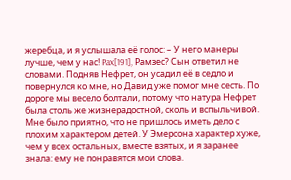жеребца, и я услышала её голос: – У него манеры лучше, чем у нас! Pax[191], Рамзес? Сын ответил не словами. Подняв Нефрет, он усадил её в седло и повернулся ко мне, но Давид уже помог мне сесть. По дороге мы весело болтали, потому что натура Нефрет была столь же жизнерадостной, сколь и вспыльчивой. Мне было приятно, что не пришлось иметь дело с плохим характером детей. У Эмерсона характер хуже, чем у всех остальных, вместе взятых, и я заранее знала: ему не понравятся мои слова.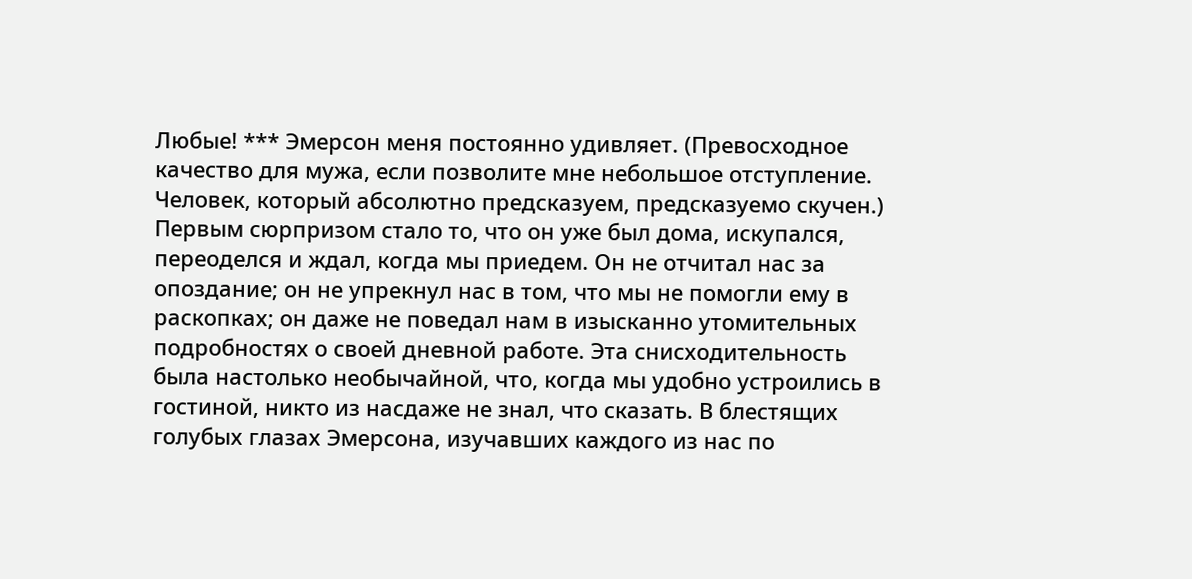Любые! *** Эмерсон меня постоянно удивляет. (Превосходное качество для мужа, если позволите мне небольшое отступление. Человек, который абсолютно предсказуем, предсказуемо скучен.) Первым сюрпризом стало то, что он уже был дома, искупался, переоделся и ждал, когда мы приедем. Он не отчитал нас за опоздание; он не упрекнул нас в том, что мы не помогли ему в раскопках; он даже не поведал нам в изысканно утомительных подробностях о своей дневной работе. Эта снисходительность была настолько необычайной, что, когда мы удобно устроились в гостиной, никто из насдаже не знал, что сказать. В блестящих голубых глазах Эмерсона, изучавших каждого из нас по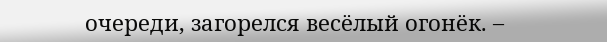очереди, загорелся весёлый огонёк. –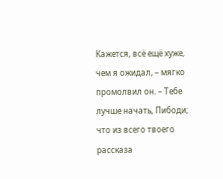Кажется, всё ещё хуже, чем я ожидал, – мягко промолвил он. – Тебе лучше начать, Пибоди; что из всего твоего рассказа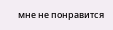мне не понравится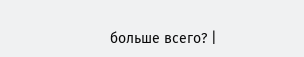больше всего? |